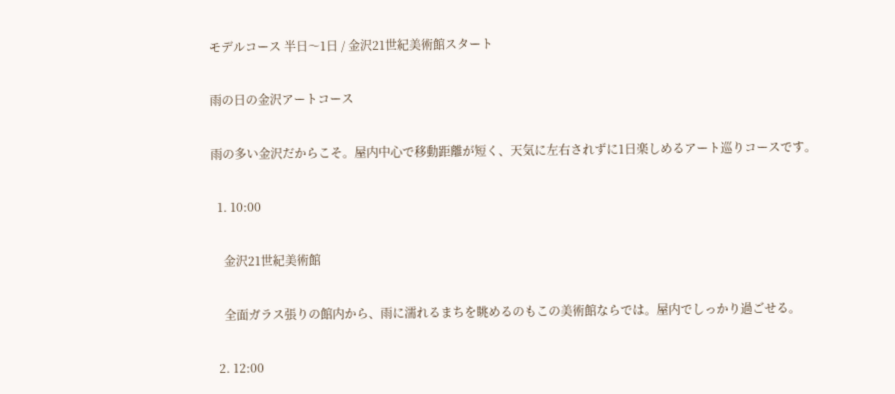モデルコース 半日〜1日 / 金沢21世紀美術館スタート

雨の日の金沢アートコース

雨の多い金沢だからこそ。屋内中心で移動距離が短く、天気に左右されずに1日楽しめるアート巡りコースです。

  1. 10:00

    金沢21世紀美術館

    全面ガラス張りの館内から、雨に濡れるまちを眺めるのもこの美術館ならでは。屋内でしっかり過ごせる。

  2. 12:00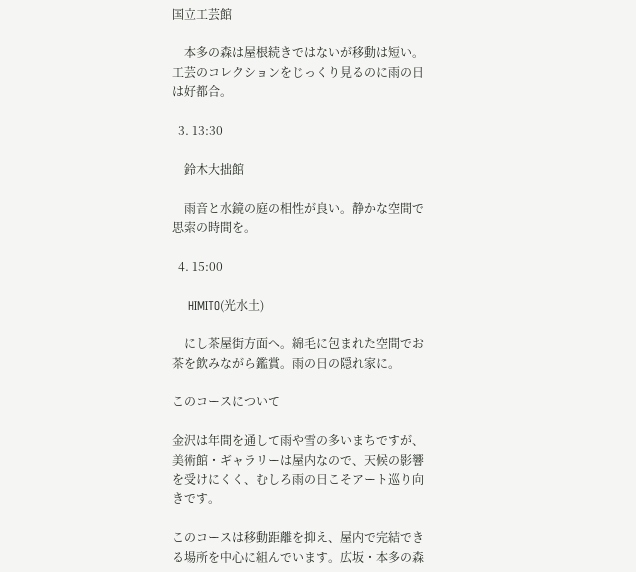国立工芸館

    本多の森は屋根続きではないが移動は短い。工芸のコレクションをじっくり見るのに雨の日は好都合。

  3. 13:30

    鈴木大拙館

    雨音と水鏡の庭の相性が良い。静かな空間で思索の時間を。

  4. 15:00

    HIMITO(光水土)

    にし茶屋街方面へ。綿毛に包まれた空間でお茶を飲みながら鑑賞。雨の日の隠れ家に。

このコースについて

金沢は年間を通して雨や雪の多いまちですが、美術館・ギャラリーは屋内なので、天候の影響を受けにくく、むしろ雨の日こそアート巡り向きです。

このコースは移動距離を抑え、屋内で完結できる場所を中心に組んでいます。広坂・本多の森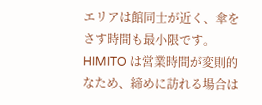エリアは館同士が近く、傘をさす時間も最小限です。HIMITO は営業時間が変則的なため、締めに訪れる場合は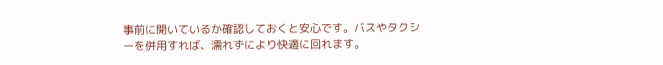事前に開いているか確認しておくと安心です。バスやタクシーを併用すれば、濡れずにより快適に回れます。